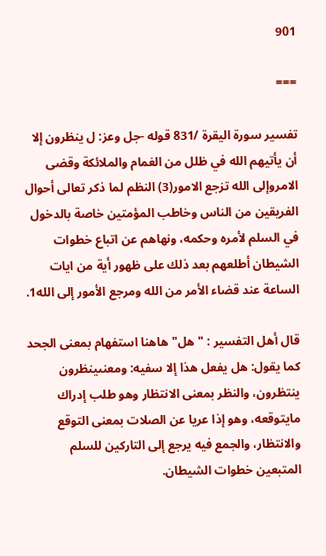901

===

تفسير سورة اليقرة /831 قوله -جل وعز: ل ينظرون إلا أن يأتيهم الله في ظلل من الغمام والملائكة وقضى الامروإلى الله تزجع الامور(3) النظم لما ذكر تعالى أحوال الفريقين من الناس وخاطب المؤمتين خاصة بالدخول في السلم لأمره وحكمه، ونهاهم عن اتباع خطوات الشيطان أطلعهم بعد ذلك على ظهور أية من ايات الساعة عند قضاء الأمر من الله ومرجع الأمور إلى الله1.

قال أهل التفسير : "هل" هاهنا استفهام بمعنى الجحد كما يقول: هل يفعل هذا إلا سفيه: ومعنىينظرون ينتظرون، والنظر بمعنى الانتظار وهو طلب إدراك مايتوقعه، وهو إذا عريا عن الصلات بمعنى التوقع والانتظار، والجمع فيه يرجع إلى التاركين للسلم المتبعين خطوات الشيطان.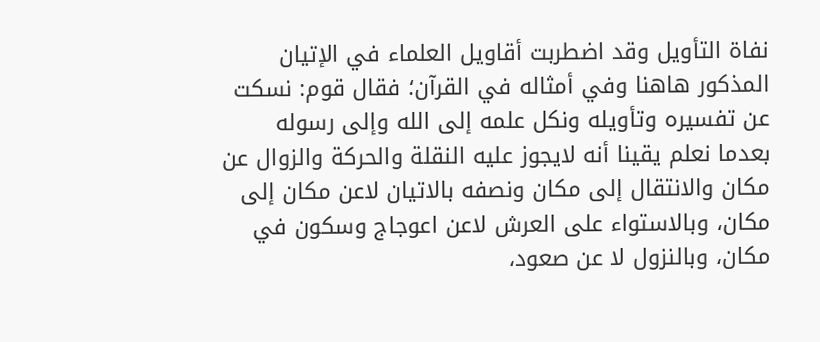نفاة التأويل وقد اضطربت أقاويل العلماء في الإتيان المذكور هاهنا وفي أمثاله في القرآن؛ فقال قوم: نسكت عن تفسيره وتأويله ونكل علمه إلى الله وإلى رسوله بعدما نعلم يقينا أنه لايجوز عليه النقلة والحركة والزوال عن مكان والانتقال إلى مكان ونصفه بالاتيان لاعن مكان إلى مكان، وبالاستواء على العرش لاعن اعوجاج وسكون في مكان، وبالنزول لا عن صعود،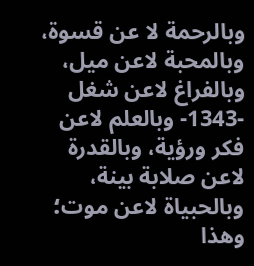وبالرحمة لا عن قسوة، وبالمحبة لاعن ميل، وبالفراغ لاعن شغل -1343- وبالعلم لاعن فكر ورؤية، وبالقدرة لاعن صلابة بينة، وبالحبياة لاعن موت؛ وهذا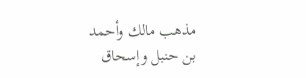مذهب مالك وأحمد بن حنبل وإسحاق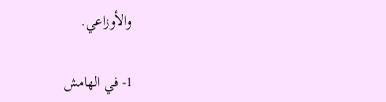والأوزاعي.

1- في الهامش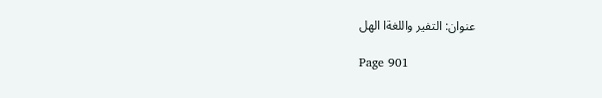عنوان: التفير واللغةا الهل

Page 901